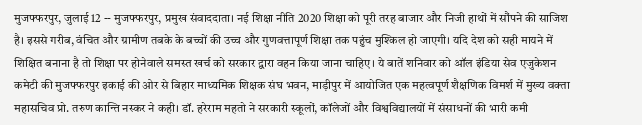मुजफ्फरपुर, जुलाई 12 -- मुजफ्फरपुर, प्रमुख संवाददाता। नई शिक्षा नीति 2020 शिक्षा को पूरी तरह बाजार और निजी हाथों में सौंपने की साजिश है। इससे गरीब, वंचित और ग्रामीण तबके के बच्चों की उच्च और गुणवत्तापूर्ण शिक्षा तक पहुंच मुश्किल हो जाएगी। यदि देश को सही मायने में शिक्षित बनाना है तो शिक्षा पर होनेवाले समस्त खर्च को सरकार द्वारा वहन किया जाना चाहिए। ये बातें शनिवार को ऑल इंडिया सेव एजुकेशन कमेटी की मुजफ्फरपुर इकाई की ओर से बिहार माध्यमिक शिक्षक संघ भवन, माड़ीपुर में आयोजित एक महत्वपूर्ण शैक्षणिक विमर्श में मुख्य वक्ता महासचिव प्रो. तरुण कान्ति नस्कर ने कही। डॉ. हरेराम महतो ने सरकारी स्कूलों, कॉलेजों और विश्वविद्यालयों में संसाधनों की भारी कमी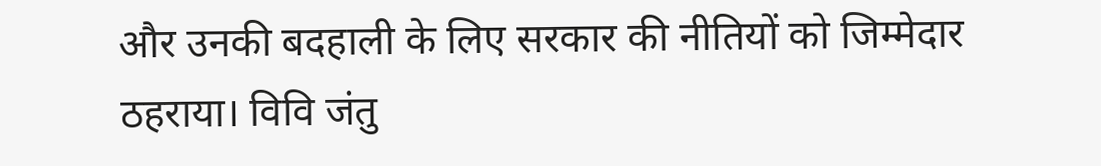और उनकी बदहाली के लिए सरकार की नीतियों को जिम्मेदार ठहराया। विवि जंतु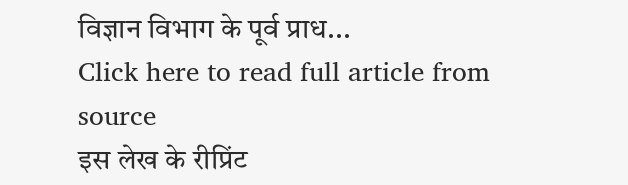विज्ञान विभाग के पूर्व प्राध...
Click here to read full article from source
इस लेख के रीप्रिंट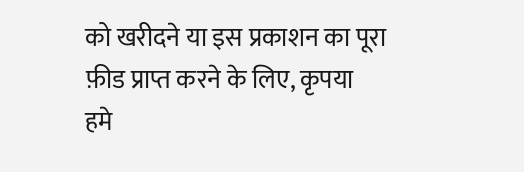को खरीदने या इस प्रकाशन का पूरा फ़ीड प्राप्त करने के लिए, कृपया
हमे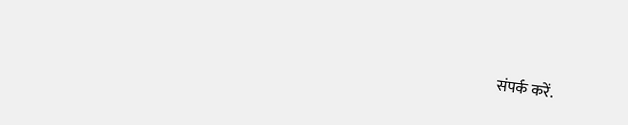संपर्क करें.